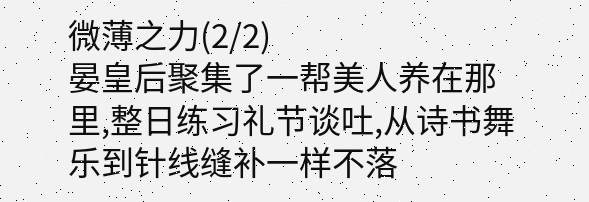微薄之力(2/2)
晏皇后聚集了一帮美人养在那里,整日练习礼节谈吐,从诗书舞乐到针线缝补一样不落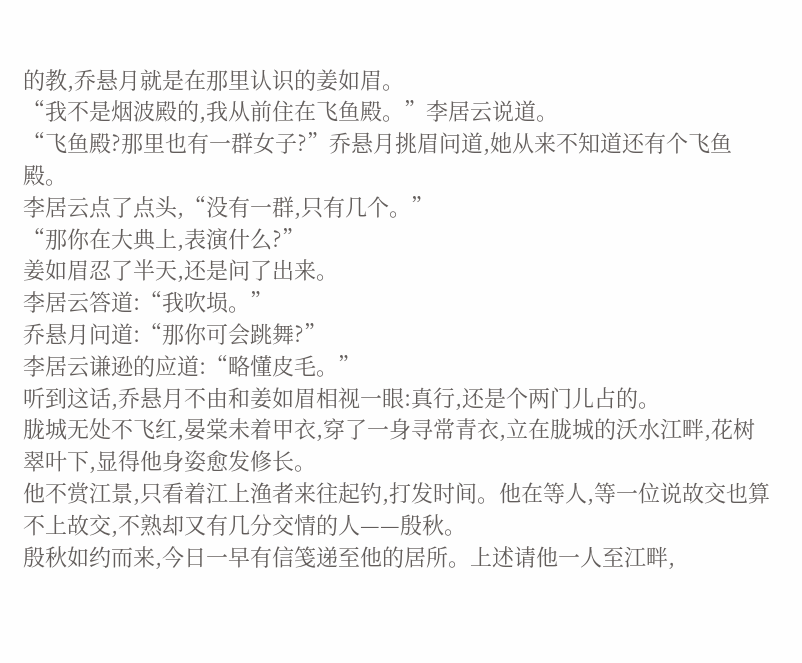的教,乔悬月就是在那里认识的姜如眉。
“我不是烟波殿的,我从前住在飞鱼殿。”李居云说道。
“飞鱼殿?那里也有一群女子?”乔悬月挑眉问道,她从来不知道还有个飞鱼殿。
李居云点了点头,“没有一群,只有几个。”
“那你在大典上,表演什么?”
姜如眉忍了半天,还是问了出来。
李居云答道:“我吹埙。”
乔悬月问道:“那你可会跳舞?”
李居云谦逊的应道:“略懂皮毛。”
听到这话,乔悬月不由和姜如眉相视一眼:真行,还是个两门儿占的。
胧城无处不飞红,晏棠未着甲衣,穿了一身寻常青衣,立在胧城的沃水江畔,花树翠叶下,显得他身姿愈发修长。
他不赏江景,只看着江上渔者来往起钓,打发时间。他在等人,等一位说故交也算不上故交,不熟却又有几分交情的人——殷秋。
殷秋如约而来,今日一早有信笺递至他的居所。上述请他一人至江畔,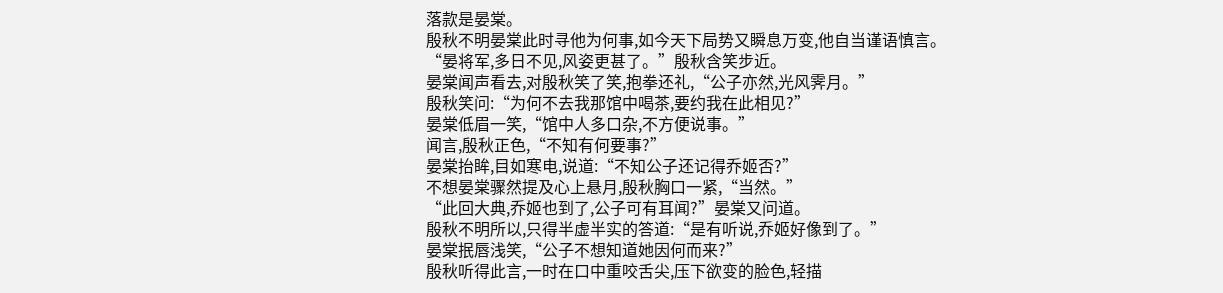落款是晏棠。
殷秋不明晏棠此时寻他为何事,如今天下局势又瞬息万变,他自当谨语慎言。
“晏将军,多日不见,风姿更甚了。”殷秋含笑步近。
晏棠闻声看去,对殷秋笑了笑,抱拳还礼,“公子亦然,光风霁月。”
殷秋笑问:“为何不去我那馆中喝茶,要约我在此相见?”
晏棠低眉一笑,“馆中人多口杂,不方便说事。”
闻言,殷秋正色,“不知有何要事?”
晏棠抬眸,目如寒电,说道:“不知公子还记得乔姬否?”
不想晏棠骤然提及心上悬月,殷秋胸口一紧,“当然。”
“此回大典,乔姬也到了,公子可有耳闻?”晏棠又问道。
殷秋不明所以,只得半虚半实的答道:“是有听说,乔姬好像到了。”
晏棠抿唇浅笑,“公子不想知道她因何而来?”
殷秋听得此言,一时在口中重咬舌尖,压下欲变的脸色,轻描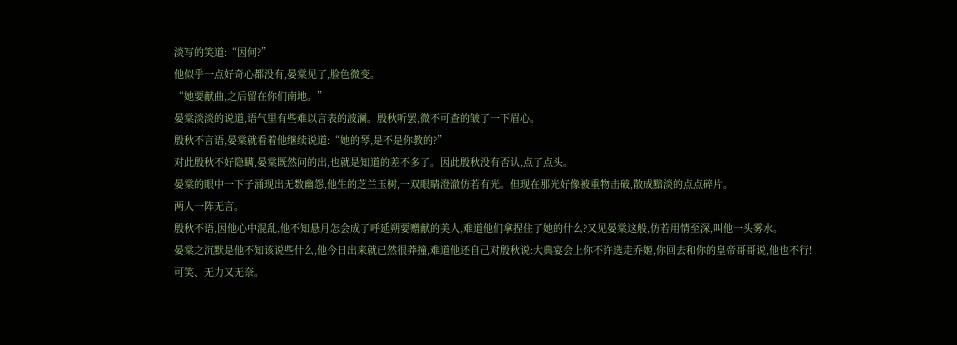淡写的笑道:“因何?”
他似乎一点好奇心都没有,晏棠见了,脸色微变。
“她要献曲,之后留在你们南地。”
晏棠淡淡的说道,语气里有些难以言表的波澜。殷秋听罢,微不可查的皱了一下眉心。
殷秋不言语,晏棠就看着他继续说道:“她的琴,是不是你教的?”
对此殷秋不好隐瞒,晏棠既然问的出,也就是知道的差不多了。因此殷秋没有否认,点了点头。
晏棠的眼中一下子涌现出无数幽怨,他生的芝兰玉树,一双眼睛澄澈仿若有光。但现在那光好像被重物击破,散成黯淡的点点碎片。
两人一阵无言。
殷秋不语,因他心中混乱,他不知悬月怎会成了呼延朔要赠献的美人,难道他们拿捏住了她的什么?又见晏棠这般,仿若用情至深,叫他一头雾水。
晏棠之沉默是他不知该说些什么,他今日出来就已然很莽撞,难道他还自己对殷秋说:大典宴会上你不许选走乔姬,你回去和你的皇帝哥哥说,他也不行!
可笑、无力又无奈。